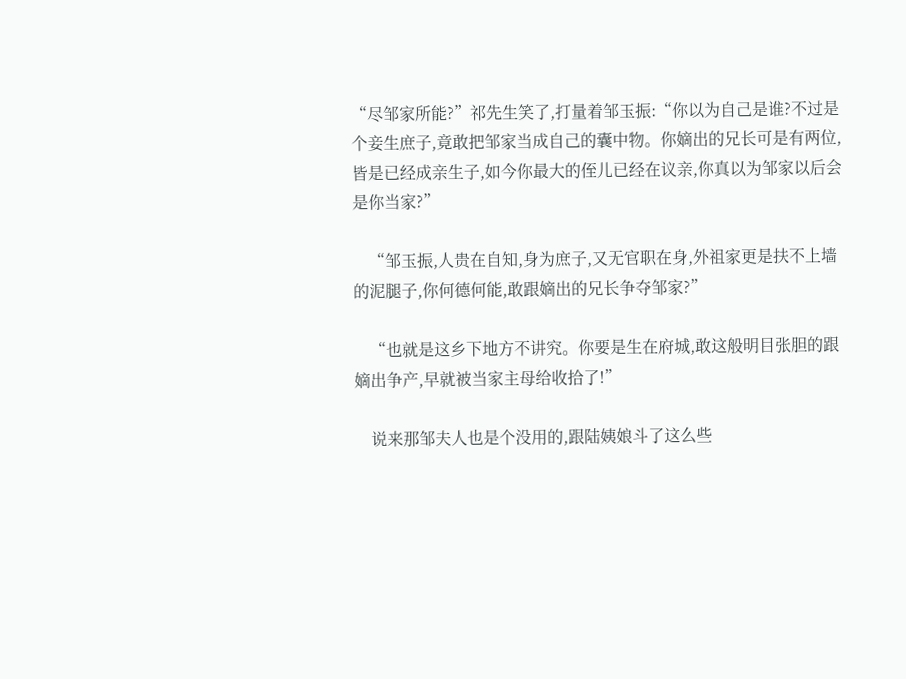“尽邹家所能?”祁先生笑了,打量着邹玉振:“你以为自己是谁?不过是个妾生庶子,竟敢把邹家当成自己的囊中物。你嫡出的兄长可是有两位,皆是已经成亲生子,如今你最大的侄儿已经在议亲,你真以为邹家以后会是你当家?”

    “邹玉振,人贵在自知,身为庶子,又无官职在身,外祖家更是扶不上墙的泥腿子,你何德何能,敢跟嫡出的兄长争夺邹家?”

    “也就是这乡下地方不讲究。你要是生在府城,敢这般明目张胆的跟嫡出争产,早就被当家主母给收拾了!”

    说来那邹夫人也是个没用的,跟陆姨娘斗了这么些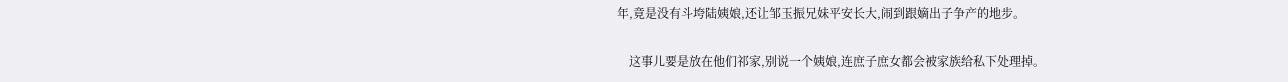年,竟是没有斗垮陆姨娘,还让邹玉振兄妹平安长大,闹到跟嫡出子争产的地步。

    这事儿要是放在他们祁家,别说一个姨娘,连庶子庶女都会被家族给私下处理掉。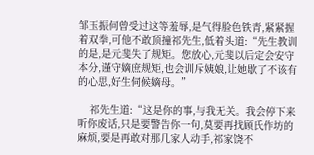邹玉振何曾受过这等羞辱,是气得脸色铁青,紧紧握着双拳,可他不敢顶撞祁先生,低着头道:“先生教训的是,是元斐失了规矩。您放心,元斐以后定会安守本分,谨守嫡庶规矩,也会训斥姨娘,让她歇了不该有的心思,好生伺候嫡母。”

    祁先生道:“这是你的事,与我无关。我会停下来听你废话,只是要警告你一句,莫要再找顾氏作坊的麻烦,要是再敢对那几家人动手,祁家饶不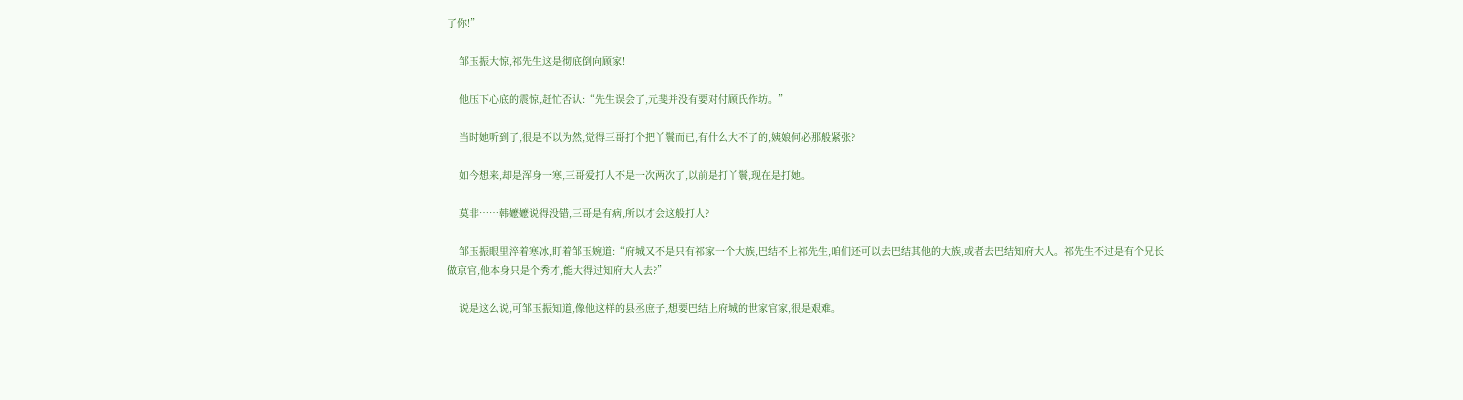了你!”

    邹玉振大惊,祁先生这是彻底倒向顾家!

    他压下心底的震惊,赶忙否认:“先生误会了,元斐并没有要对付顾氏作坊。”

    当时她听到了,很是不以为然,觉得三哥打个把丫鬟而已,有什么大不了的,姨娘何必那般紧张?

    如今想来,却是浑身一寒,三哥爱打人不是一次两次了,以前是打丫鬟,现在是打她。

    莫非……韩嬷嬷说得没错,三哥是有病,所以才会这般打人?

    邹玉振眼里淬着寒冰,盯着邹玉婉道:“府城又不是只有祁家一个大族,巴结不上祁先生,咱们还可以去巴结其他的大族,或者去巴结知府大人。祁先生不过是有个兄长做京官,他本身只是个秀才,能大得过知府大人去?”

    说是这么说,可邹玉振知道,像他这样的县丞庶子,想要巴结上府城的世家官家,很是艰难。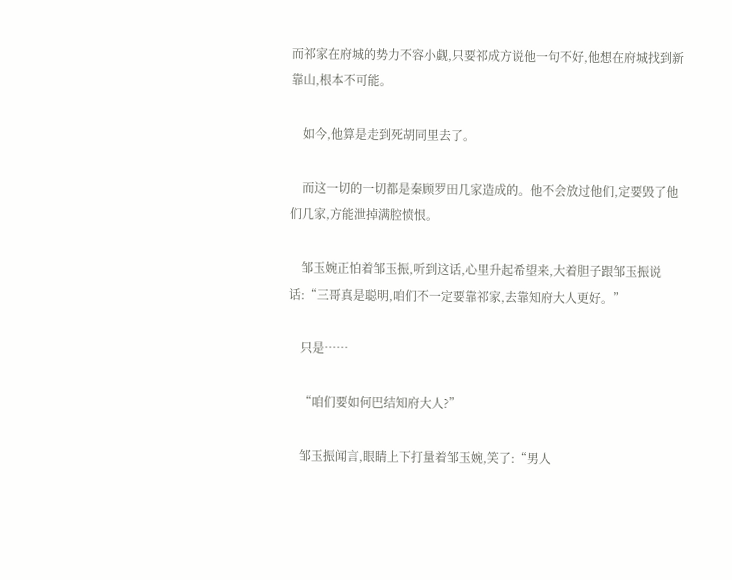而祁家在府城的势力不容小觑,只要祁成方说他一句不好,他想在府城找到新靠山,根本不可能。

    如今,他算是走到死胡同里去了。

    而这一切的一切都是秦顾罗田几家造成的。他不会放过他们,定要毁了他们几家,方能泄掉满腔愤恨。

    邹玉婉正怕着邹玉振,听到这话,心里升起希望来,大着胆子跟邹玉振说话:“三哥真是聪明,咱们不一定要靠祁家,去靠知府大人更好。”

    只是……

    “咱们要如何巴结知府大人?”

    邹玉振闻言,眼睛上下打量着邹玉婉,笑了:“男人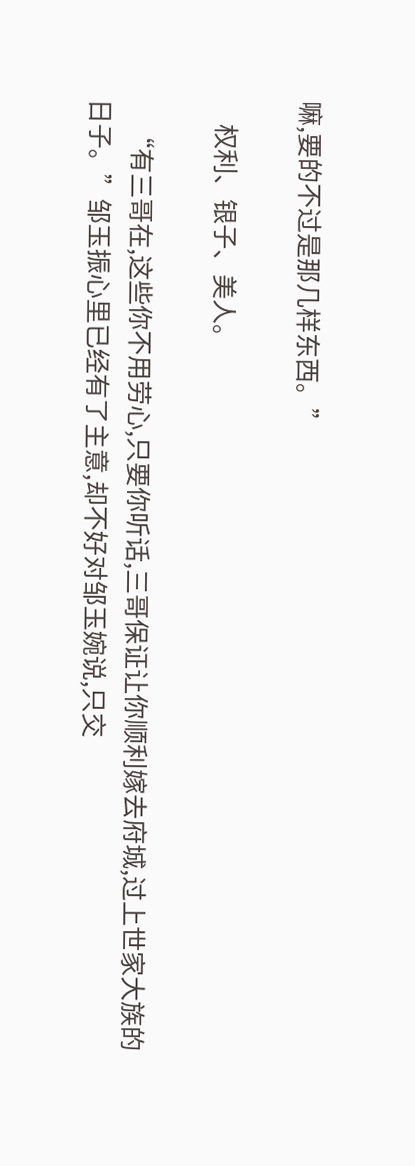嘛,要的不过是那几样东西。”

    权利、银子、美人。

    “有三哥在,这些你不用劳心,只要你听话,三哥保证让你顺利嫁去府城,过上世家大族的日子。”邹玉振心里已经有了主意,却不好对邹玉婉说,只交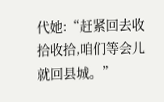代她:“赶紧回去收拾收拾,咱们等会儿就回县城。”